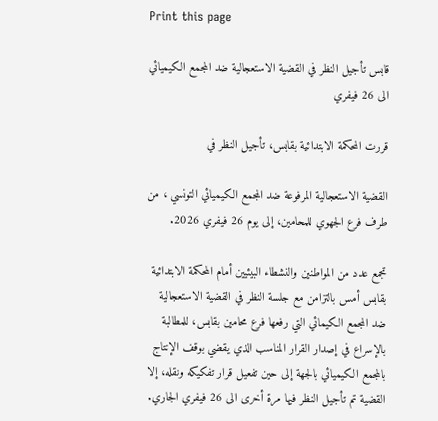Print this page

قابس تأجيل النظر في القضية الاستعجالية ضد المجمع الكيميائي الى 26 فيفري

قررت المحكمة الابتدائية بقابس، تأجيل النظر في

القضية الاستعجالية المرفوعة ضد المجمع الكيميائي التونسي ، من طرف فرع الجهوي للمحامين، إلى يوم 26 فيفري 2026.

تجمع عدد من المواطنين والنشطاء البيئيين أمام المحكمة الابتدائية بقابس أمس بالتزامن مع جلسة النظر في القضية الاستعجالية ضد المجمع الكيمائي التي رفعها فرع محامين بقابس، للمطالبة بالإسراع في إصدار القرار المناسب الذي يقضي بوقف الإنتاج بالمجمع الكيميائي بالجهة إلى حين تفعيل قرار تفكيكه ونقله، إلا القضية تم تأجيل النظر فيها مرة أخرى الى 26 فيفري الجاري.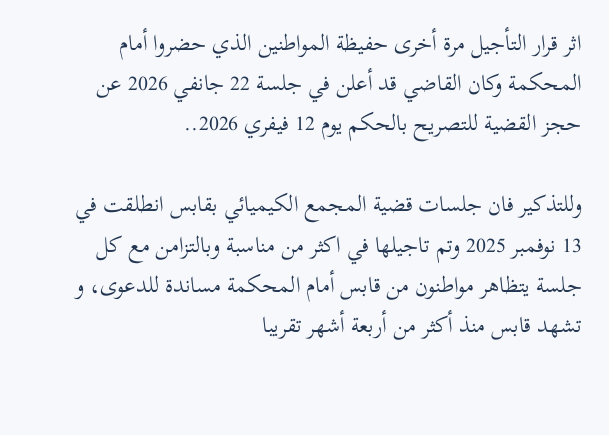اثر قرار التأجيل مرة أخرى حفيظة المواطنين الذي حضروا أمام المحكمة وكان القاضي قد أعلن في جلسة 22 جانفي 2026 عن حجز القضية للتصريح بالحكم يوم 12 فيفري 2026..

وللتذكير فان جلسات قضية المجمع الكيميائي بقابس انطلقت في 13 نوفمبر 2025 وتم تاجيلها في اكثر من مناسبة وبالتزامن مع كل جلسة يتظاهر مواطنون من قابس أمام المحكمة مساندة للدعوى، و تشهد قابس منذ أكثر من أربعة أشهر تقريبا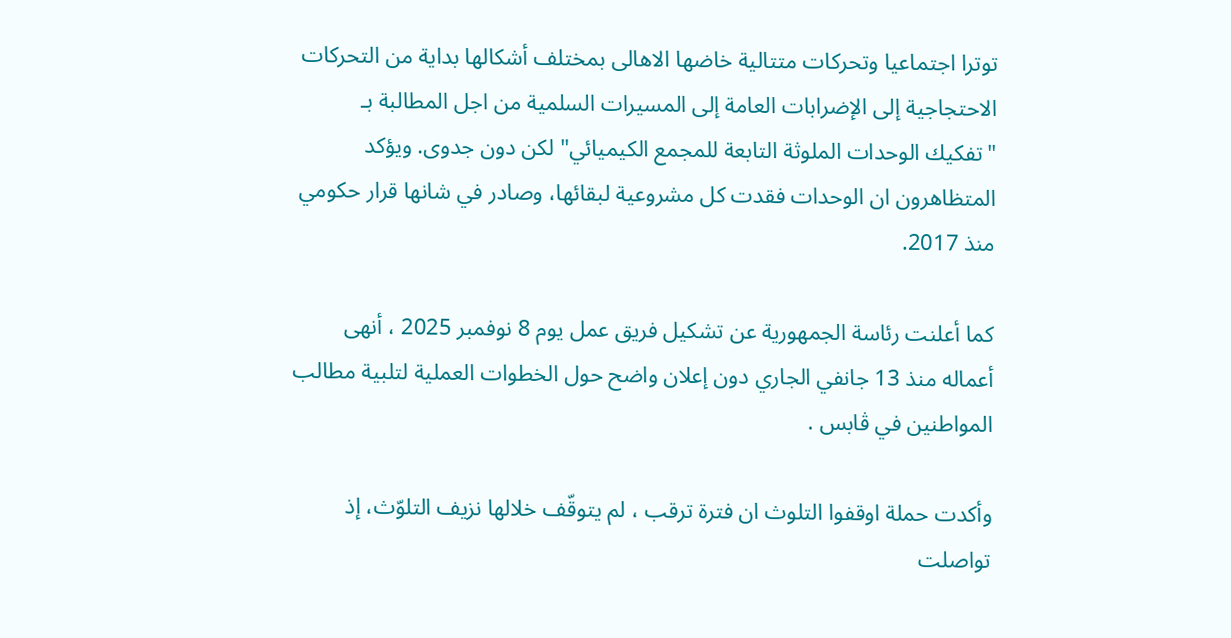توترا اجتماعيا وتحركات متتالية خاضها الاهالى بمختلف أشكالها بداية من التحركات الاحتجاجية إلى الإضرابات العامة إلى المسيرات السلمية من اجل المطالبة بـ "تفكيك الوحدات الملوثة التابعة للمجمع الكيميائي" لكن دون جدوى. ويؤكد المتظاهرون ان الوحدات فقدت كل مشروعية لبقائها، وصادر في شانها قرار حكومي منذ 2017.

كما أعلنت رئاسة الجمهورية عن تشكيل فريق عمل يوم 8 نوفمبر 2025 ، أنهى أعماله منذ 13 جانفي الجاري دون إعلان واضح حول الخطوات العملية لتلبية مطالب المواطنين في ڨابس .

وأكدت حملة اوقفوا التلوث ان فترة ترقب ، لم يتوقّف خلالها نزيف التلوّث، إذ تواصلت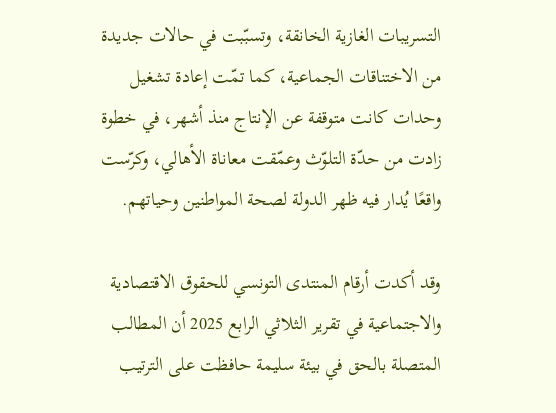التسريبات الغازية الخانقة، وتسبّبت في حالات جديدة من الاختناقات الجماعية، كما تمّت إعادة تشغيل وحدات كانت متوقفة عن الإنتاج منذ أشهر، في خطوة زادت من حدّة التلوّث وعمّقت معاناة الأهالي، وكرّست واقعًا يُدار فيه ظهر الدولة لصحة المواطنين وحياتهم.

وقد أكدت أرقام المنتدى التونسي للحقوق الاقتصادية والاجتماعية في تقرير الثلاثي الرابع 2025 أن المطالب المتصلة بالحق في بيئة سليمة حافظت على الترتيب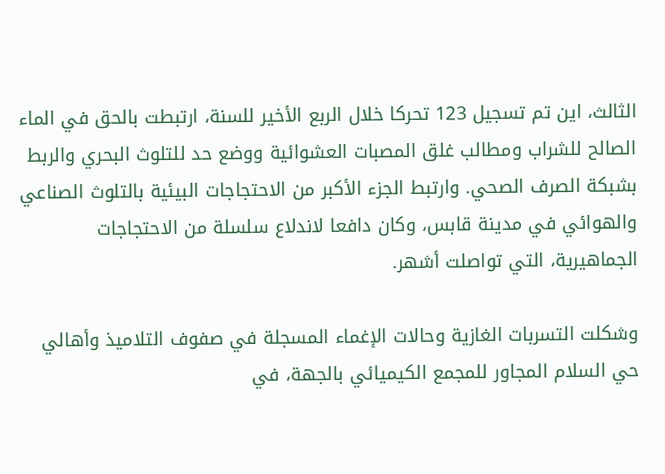الثالث، اين تم تسجيل 123 تحركا خلال الربع الأخير للسنة، ارتبطت بالحق في الماء الصالح للشراب ومطالب غلق المصبات العشوائية ووضع حد للتلوث البحري والربط بشبكة الصرف الصحي. وارتبط الجزء الأكبر من الاحتجاجات البيئية بالتلوث الصناعي والهوائي في مدينة قابس، وكان دافعا لاندلاع سلسلة من الاحتجاجات الجماهيرية، التي تواصلت أشهر.

وشكلت التسربات الغازية وحالات الإغماء المسجلة في صفوف التلاميذ وأهالي حي السلام المجاور للمجمع الكيميائي بالجهة، في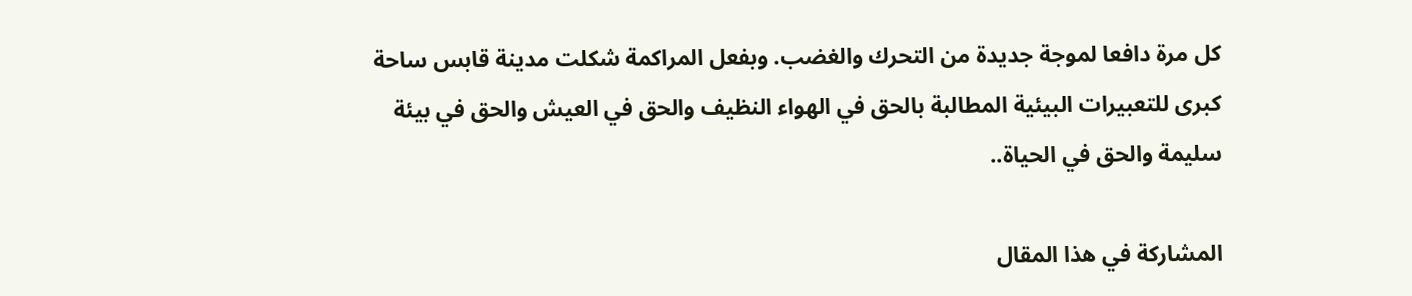كل مرة دافعا لموجة جديدة من التحرك والغضب. وبفعل المراكمة شكلت مدينة قابس ساحة كبرى للتعبيرات البيئية المطالبة بالحق في الهواء النظيف والحق في العيش والحق في بيئة سليمة والحق في الحياة..

المشاركة في هذا المقال